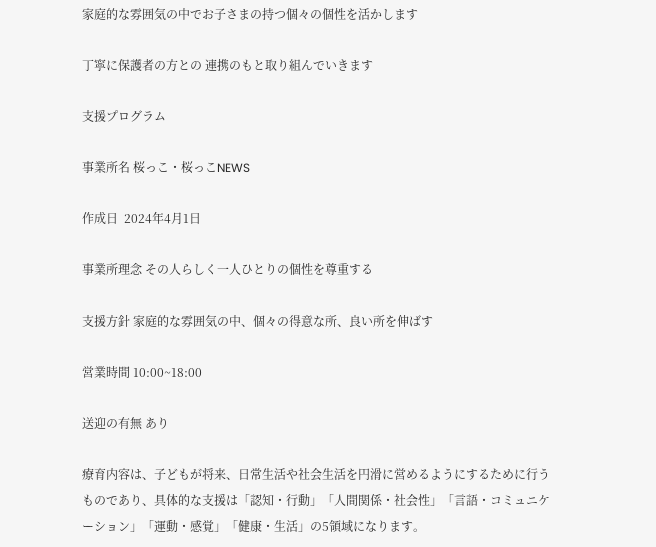家庭的な雰囲気の中でお子さまの持つ個々の個性を活かします

丁寧に保護者の方との 連携のもと取り組んでいきます

支援プログラム

事業所名 桜っこ・桜っこNEWS

作成日  2024年4月1日

事業所理念 その人らしく一人ひとりの個性を尊重する

支援方針 家庭的な雰囲気の中、個々の得意な所、良い所を伸ばす

営業時間 10:00~18:00

送迎の有無 あり

療育内容は、子どもが将来、日常生活や社会生活を円滑に営めるようにするために行うものであり、具体的な支援は「認知・行動」「人間関係・社会性」「言語・コミュニケーション」「運動・感覚」「健康・生活」の5領域になります。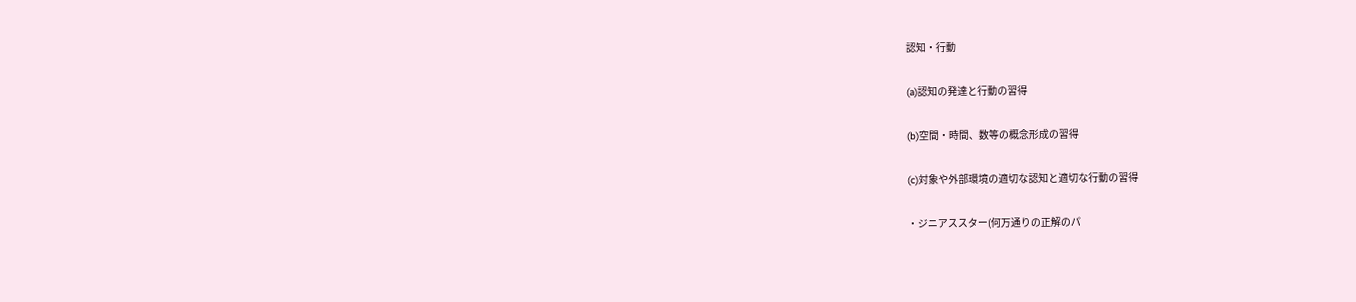認知・行動

(a)認知の発達と行動の習得

(b)空間・時間、数等の概念形成の習得

(c)対象や外部環境の適切な認知と適切な行動の習得

・ジニアススター(何万通りの正解のパ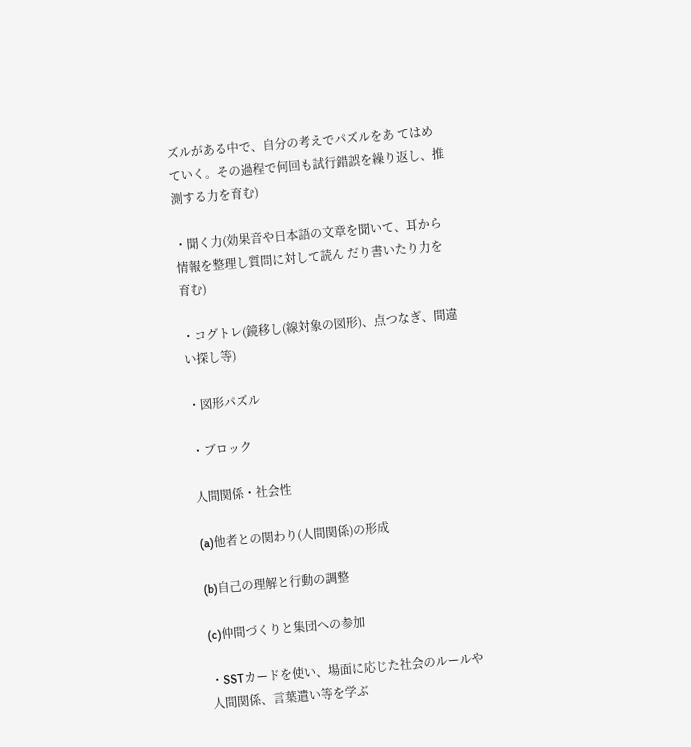ズルがある中で、自分の考えでパズルをあ てはめていく。その過程で何回も試行錯誤を繰り返し、推測する力を育む)

・聞く力(効果音や日本語の文章を聞いて、耳から情報を整理し質問に対して読ん だり書いたり力を育む)

・コグトレ(鏡移し(線対象の図形)、点つなぎ、間違い探し等)

・図形パズル

・ブロック

人間関係・社会性

(a)他者との関わり(人間関係)の形成

(b)自己の理解と行動の調整

(c)仲間づくりと集団への参加

・SSTカードを使い、場面に応じた社会のルールや人間関係、言葉遣い等を学ぶ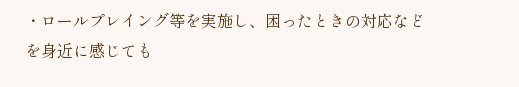・ロールプレイング等を実施し、困ったときの対応などを身近に感じても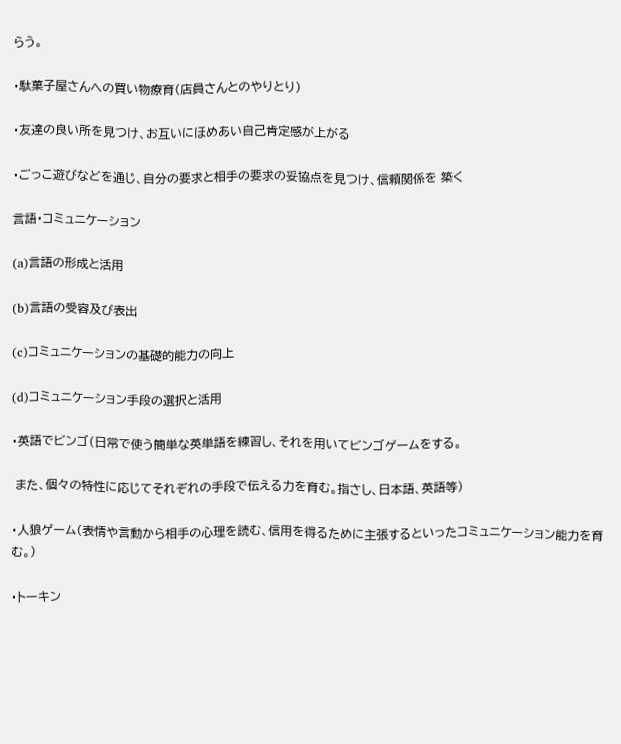らう。

・駄菓子屋さんへの買い物療育(店員さんとのやりとり)

・友達の良い所を見つけ、お互いにほめあい自己肯定感が上がる

・ごっこ遊びなどを通じ、自分の要求と相手の要求の妥協点を見つけ、信頼関係を 築く

言語・コミュニケーション

(a)言語の形成と活用

(b)言語の受容及び表出

(c)コミュニケーションの基礎的能力の向上

(d)コミュニケーション手段の選択と活用

・英語でビンゴ(日常で使う簡単な英単語を練習し、それを用いてビンゴゲームをする。

 また、個々の特性に応じてそれぞれの手段で伝える力を育む。指さし、日本語、英語等)

・人狼ゲーム(表情や言動から相手の心理を読む、信用を得るために主張するといったコミュニケーション能力を育む。)

・トーキン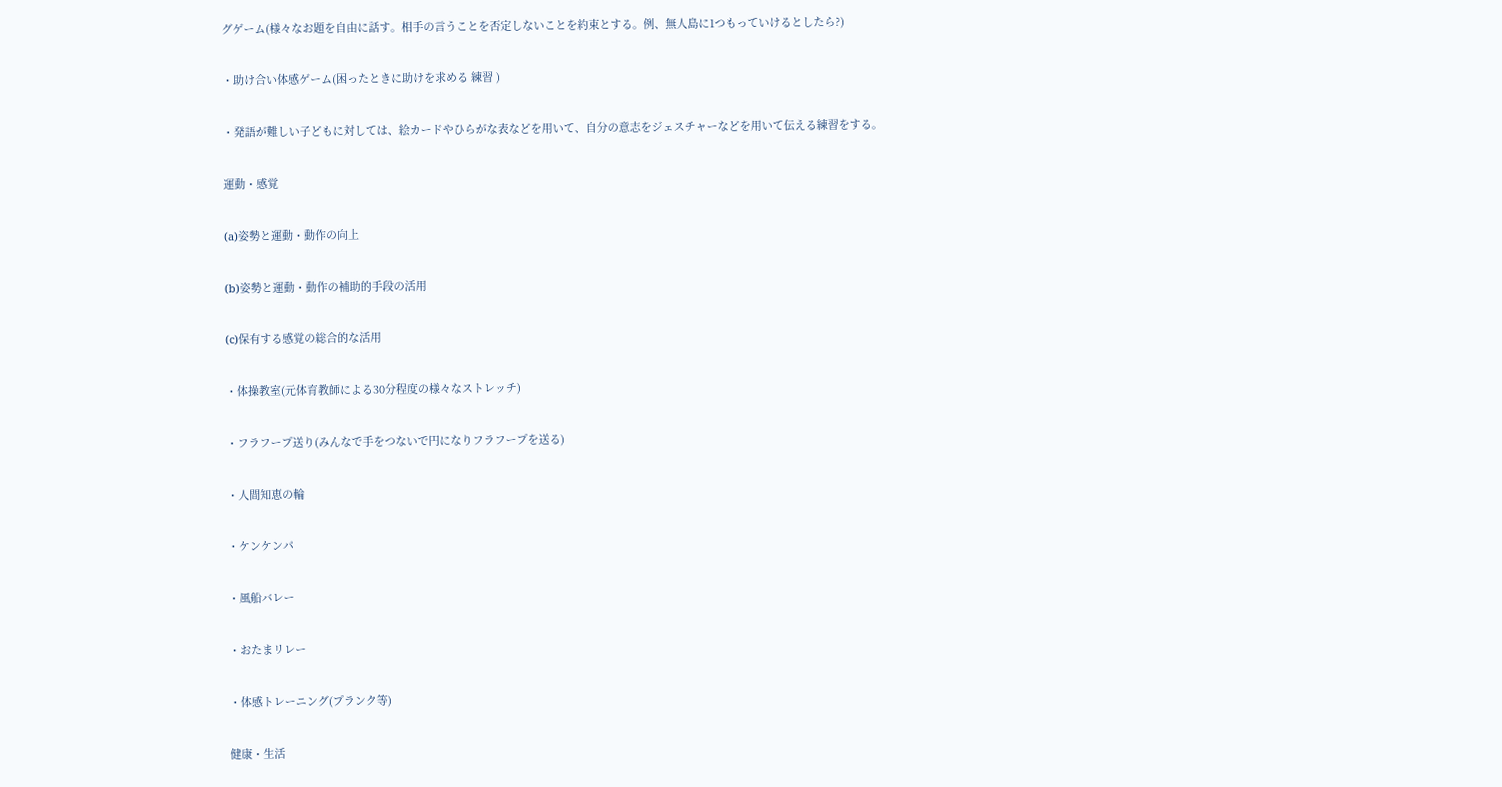グゲーム(様々なお題を自由に話す。相手の言うことを否定しないことを約束とする。例、無人島に1つもっていけるとしたら?)

・助け合い体感ゲーム(困ったときに助けを求める 練習 )

・発語が難しい子どもに対しては、絵カードやひらがな表などを用いて、自分の意志をジェスチャーなどを用いて伝える練習をする。

運動・感覚

(a)姿勢と運動・動作の向上

(b)姿勢と運動・動作の補助的手段の活用

(c)保有する感覚の総合的な活用

・体操教室(元体育教師による30分程度の様々なストレッチ)

・フラフープ送り(みんなで手をつないで円になりフラフープを送る)

・人間知恵の輪

・ケンケンパ

・風船バレー

・おたまリレー

・体感トレーニング(プランク等)

健康・生活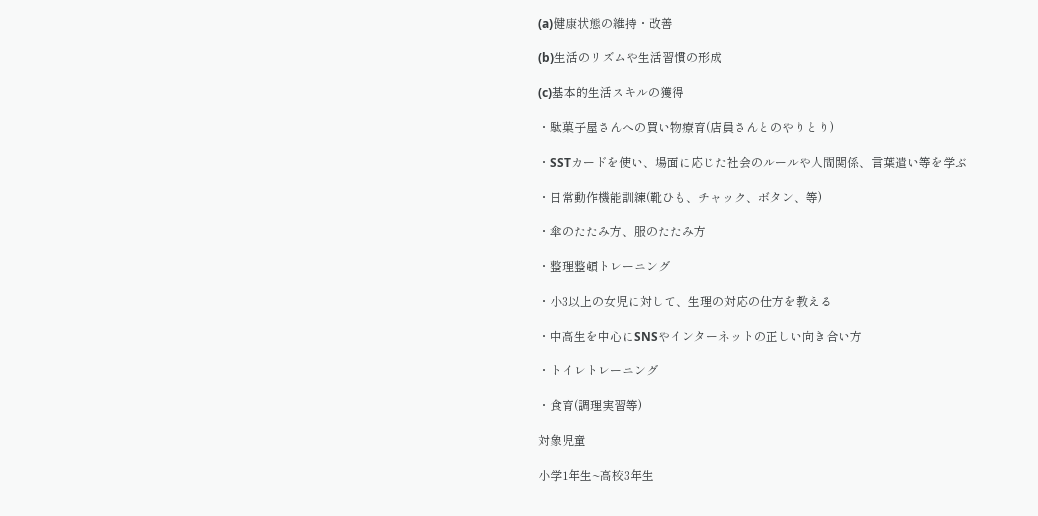(a)健康状態の維持・改善

(b)生活のリズムや生活習慣の形成

(c)基本的生活スキルの獲得

・駄菓子屋さんへの買い物療育(店員さんとのやりとり)

・SSTカードを使い、場面に応じた社会のルールや人間関係、言葉遣い等を学ぶ

・日常動作機能訓練(靴ひも、チャック、ボタン、等)

・傘のたたみ方、服のたたみ方

・整理整頓トレーニング

・小3以上の女児に対して、生理の対応の仕方を教える

・中高生を中心にSNSやインターネットの正しい向き合い方

・トイレトレーニング

・食育(調理実習等)

対象児童

小学1年生~高校3年生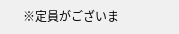※定員がございま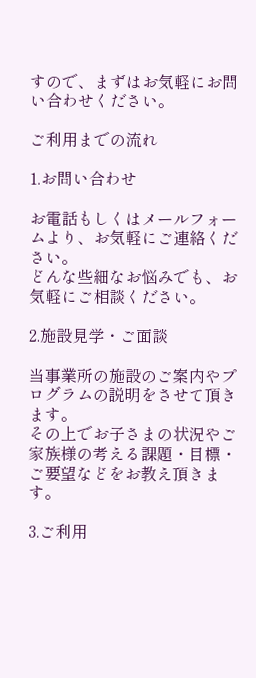すので、まずはお気軽にお問い合わせください。

ご利用までの流れ

1.お問い合わせ

お電話もしくはメールフォームより、お気軽にご連絡ください。
どんな些細なお悩みでも、お気軽にご相談ください。

2.施設見学・ご面談

当事業所の施設のご案内やプログラムの説明をさせて頂きます。
その上でお子さまの状況やご家族様の考える課題・目標・ご要望などをお教え頂きます。

3.ご利用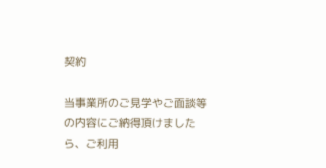契約

当事業所のご見学やご面談等の内容にご納得頂けましたら、ご利用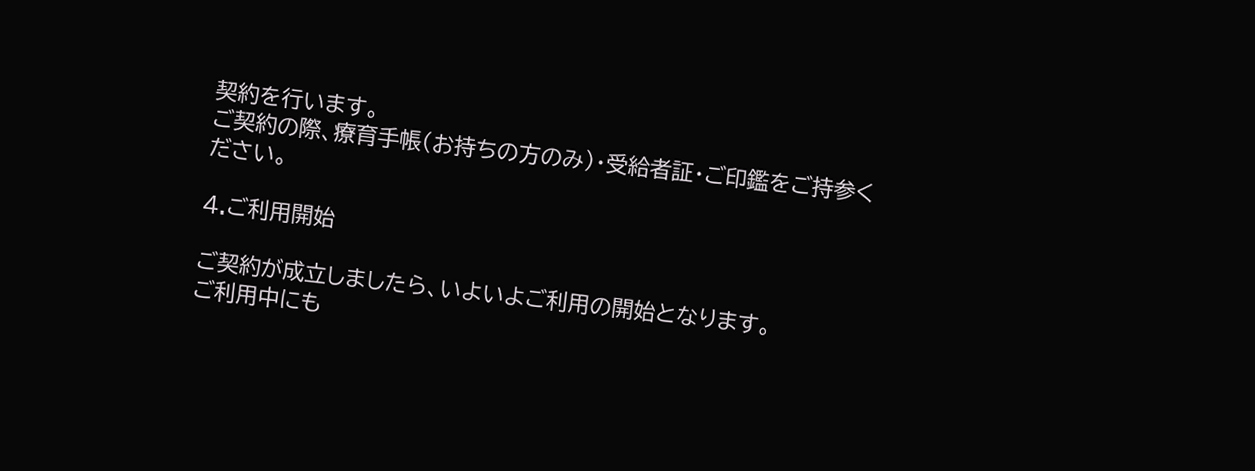契約を行います。
ご契約の際、療育手帳(お持ちの方のみ)・受給者証・ご印鑑をご持参ください。

4.ご利用開始

ご契約が成立しましたら、いよいよご利用の開始となります。
ご利用中にも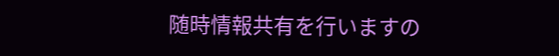随時情報共有を行いますの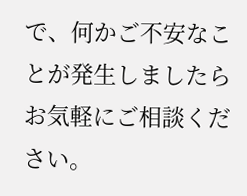で、何かご不安なことが発生しましたらお気軽にご相談ください。